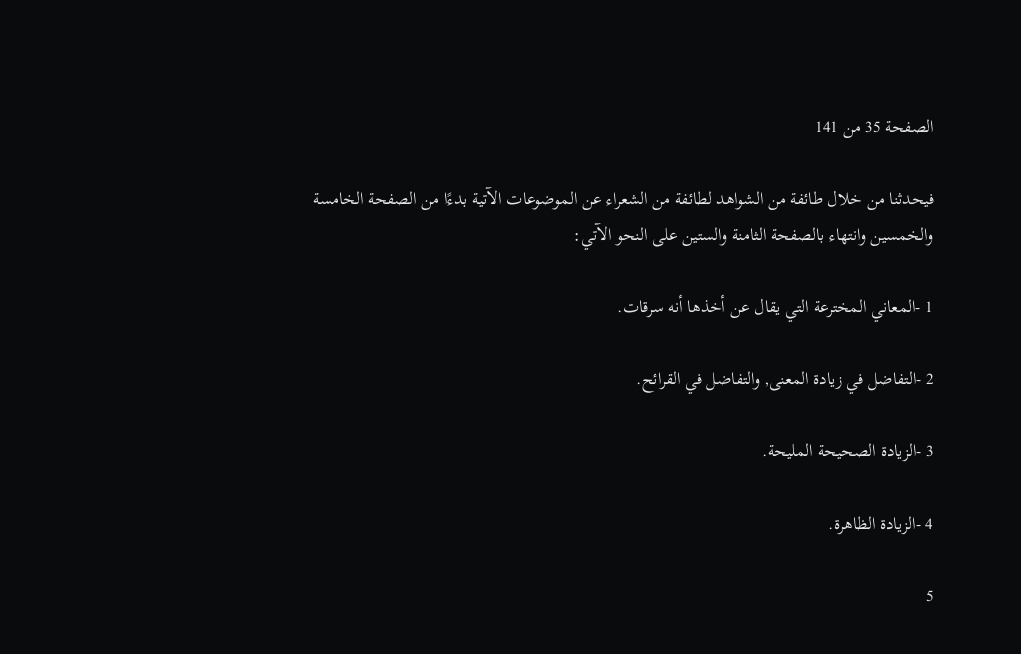الصفحة 35 من 141

فيحدثنا من خلال طائفة من الشواهد لطائفة من الشعراء عن الموضوعات الآتية بدءًا من الصفحة الخامسة والخمسين وانتهاء بالصفحة الثامنة والستين على النحو الآتي:

1 -المعاني المخترعة التي يقال عن أخذها أنه سرقات.

2 -التفاضل في زيادة المعنى, والتفاضل في القرائح.

3 -الزيادة الصحيحة المليحة.

4 -الزيادة الظاهرة.

5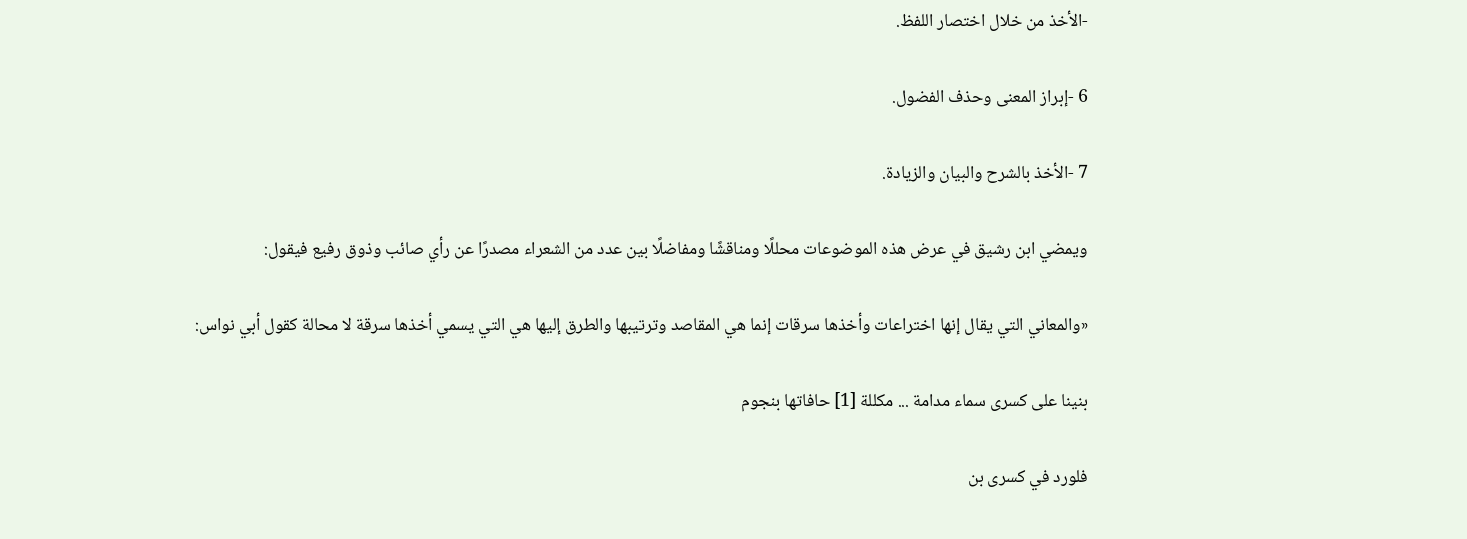-الأخذ من خلال اختصار اللفظ.

6 -إبراز المعنى وحذف الفضول.

7 -الأخذ بالشرح والبيان والزيادة.

ويمضي ابن رشيق في عرض هذه الموضوعات محللًا ومناقشًا ومفاضلًا بين عدد من الشعراء مصدرًا عن رأي صائب وذوق رفيع فيقول:

«والمعاني التي يقال إنها اختراعات وأخذها سرقات إنما هي المقاصد وترتيبها والطرق إليها هي التي يسمي أخذها سرقة لا محالة كقول أبي نواس:

بنينا على كسرى سماء مدامة ... مكللة [1] حافاتها بنجوم

فلورد في كسرى بن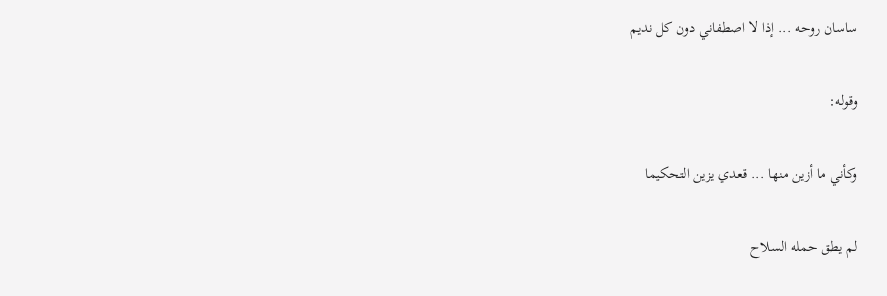ساسان روحه ... إذا لا اصطفاني دون كل نديم

وقوله:

وكأني ما أزين منها ... قعدي يزين التحكيما

لم يطق حمله السلاح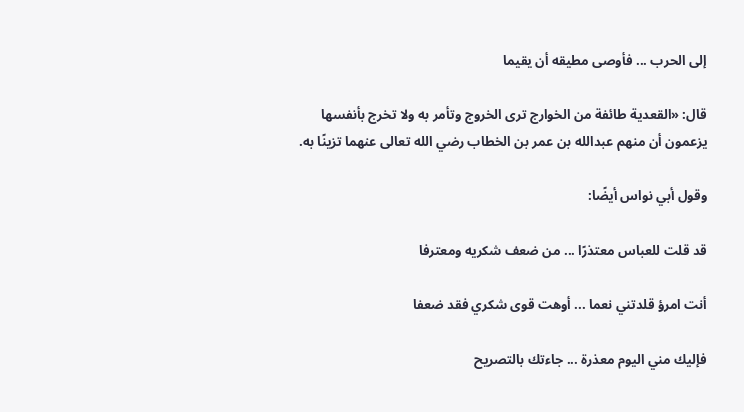إلى الحرب ... فأوصى مطيقه أن يقيما

قال: «القعدية طائفة من الخوارج ترى الخروج وتأمر به ولا تخرج بأنفسها يزعمون أن منهم عبدالله بن عمر بن الخطاب رضي الله تعالى عنهما تزينًا به.

وقول أبي نواس أيضًا:

قد قلت للعباس معتذرًا ... من ضعف شكريه ومعترفا

أنت امرؤ قلدتني نعما ... أوهت قوى شكري فقد ضعفا

فإليك مني اليوم معذرة ... جاءتك بالتصريح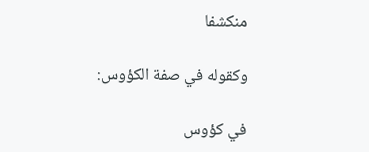منكشفا

وكقوله في صفة الكؤوس:

في كؤوس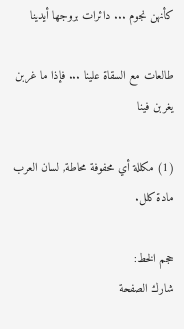كأنهن نجوم ... دائرات بروجها أيدينا

طالعات مع السقاة علينا ... فإذا ما غربن يغربن فينا

(1) مكللة أي محفوفة محاطة, لسان العرب مادة كلل.

حجم الخط:
شارك الصفحة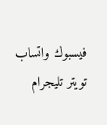فيسبوك واتساب تويتر تليجرام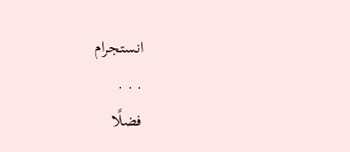انستجرام
. . .
فضلًا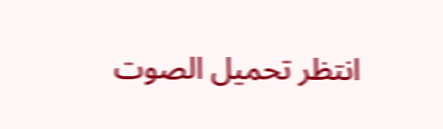انتظر تحميل الصوت